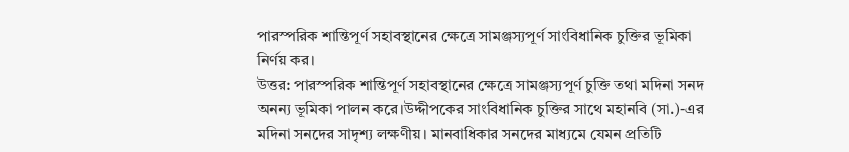পারস্পরিক শান্তিপূর্ণ সহাবস্থানের ক্ষেত্রে সামঞ্জস্যপূর্ণ সাংবিধানিক চুক্তির ভূমিকা নির্ণয় কর।
উত্তর: পারস্পরিক শান্তিপূর্ণ সহাবস্থানের ক্ষেত্রে সামঞ্জস্যপূর্ণ চুক্তি তথা মদিনা সনদ অনন্য ভূমিকা পালন করে।উদ্দীপকের সাংবিধানিক চুক্তির সাথে মহানবি (সা.)-এর মদিনা সনদের সাদৃশ্য লক্ষণীয়। মানবাধিকার সনদের মাধ্যমে যেমন প্রতিটি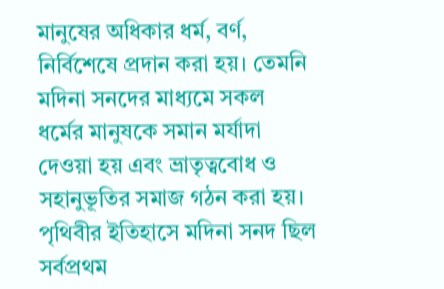মানুষের অধিকার ধর্ম, বর্ণ, নির্বিশেষে প্রদান করা হয়। তেমনি মদিনা সনদের মাধ্যমে সকল ধর্মের মানুষকে সমান মর্যাদা দেওয়া হয় এবং ভ্রাতৃত্ববোধ ও সহানুভূতির সমাজ গঠন করা হয়। পৃথিবীর ইতিহাসে মদিনা সনদ ছিল সর্বপ্রথম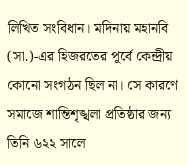লিখিত সংবিধান। মদিনায় মহানবি (সা.)-এর হিজরতের পূর্বে কেন্দ্রীয় কোনো সংগঠন ছিল না। সে কারণে সমাজে শান্তিশৃঙ্খলা প্রতিষ্ঠার জন্য তিনি ৬২২ সালে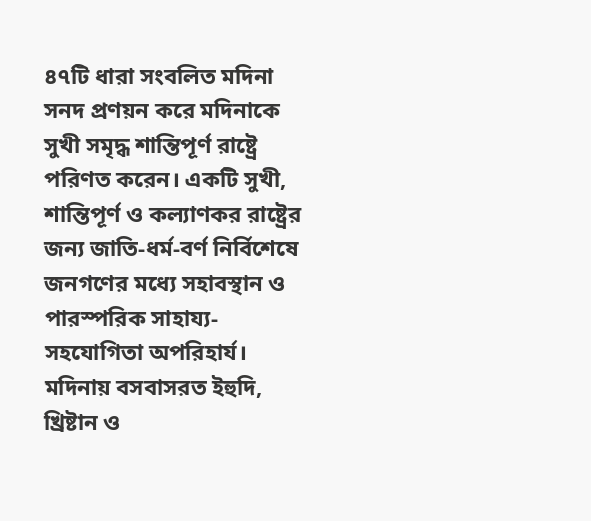৪৭টি ধারা সংবলিত মদিনা সনদ প্রণয়ন করে মদিনাকে সুখী সমৃদ্ধ শান্তিপূর্ণ রাষ্ট্রে পরিণত করেন। একটি সুখী, শান্তিপূর্ণ ও কল্যাণকর রাষ্ট্রের জন্য জাতি-ধর্ম-বর্ণ নির্বিশেষে জনগণের মধ্যে সহাবস্থান ও পারস্পরিক সাহায্য-সহযোগিতা অপরিহার্য। মদিনায় বসবাসরত ইহুদি, খ্রিষ্টান ও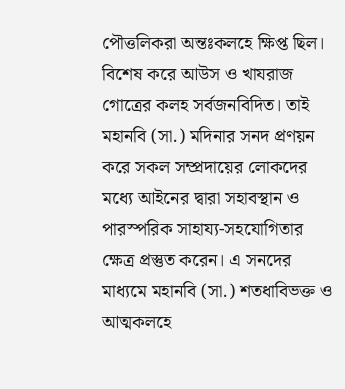পৌত্তলিকরা অন্তঃকলহে ক্ষিপ্ত ছিল। বিশেষ করে আউস ও খাযরাজ গোত্রের কলহ সর্বজনবিদিত। তাই মহানবি (সা.) মদিনার সনদ প্রণয়ন করে সকল সম্প্রদায়ের লোকদের মধ্যে আইনের দ্বারা সহাবস্থান ও পারস্পরিক সাহায্য-সহযোগিতার ক্ষেত্র প্রস্তুত করেন। এ সনদের মাধ্যমে মহানবি (সা.) শতধাবিভক্ত ও আত্মকলহে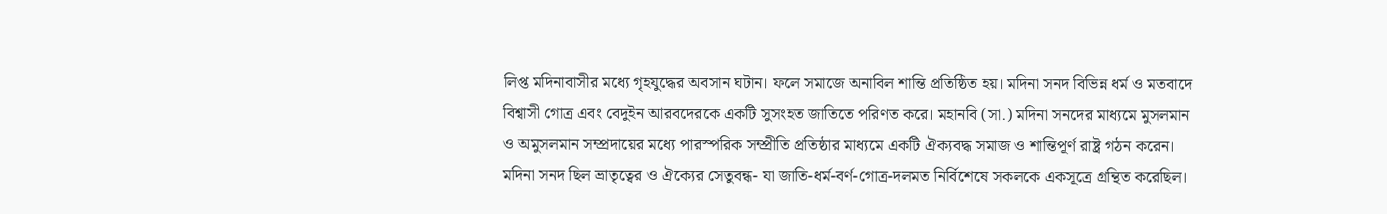লিপ্ত মদিনাবাসীর মধ্যে গৃহযুদ্ধের অবসান ঘটান। ফলে সমাজে অনাবিল শান্তি প্রতিষ্ঠিত হয়। মদিনা সনদ বিভিন্ন ধর্ম ও মতবাদে বিশ্বাসী গোত্র এবং বেদুইন আরবদেরকে একটি সুসংহত জাতিতে পরিণত করে। মহানবি (সা.) মদিনা সনদের মাধ্যমে মুসলমান ও অমুসলমান সম্প্রদায়ের মধ্যে পারস্পরিক সম্প্রীতি প্রতিষ্ঠার মাধ্যমে একটি ঐক্যবদ্ধ সমাজ ও শান্তিপূর্ণ রাষ্ট্র গঠন করেন। মদিনা সনদ ছিল ভ্রাতৃত্বের ও ঐক্যের সেতুবন্ধ- যা জাতি-ধর্ম-বর্ণ-গোত্র-দলমত নির্বিশেষে সকলকে একসূত্রে গ্রন্থিত করেছিল।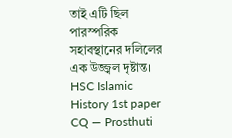তাই এটি ছিল পারস্পরিক সহাবস্থানের দলিলের এক উজ্জ্বল দৃষ্টান্ত।
HSC Islamic History 1st paper CQ — Prosthuti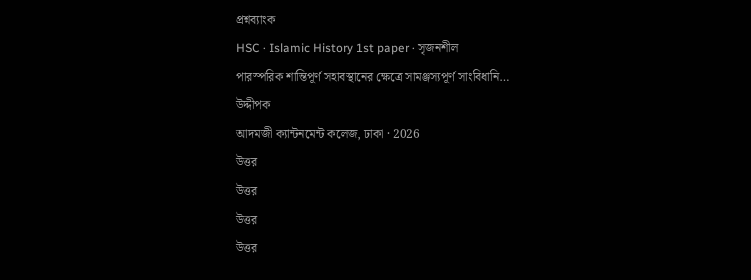প্রশ্নব্যাংক
HSC · Islamic History 1st paper · সৃজনশীল
পারস্পরিক শান্তিপূর্ণ সহাবস্থানের ক্ষেত্রে সামঞ্জস্যপূর্ণ সাংবিধানি…
উদ্দীপক
আদমজী ক্যান্টনমেন্ট কলেজ, ঢাকা · 2026
উত্তর
উত্তর
উত্তর
উত্তর